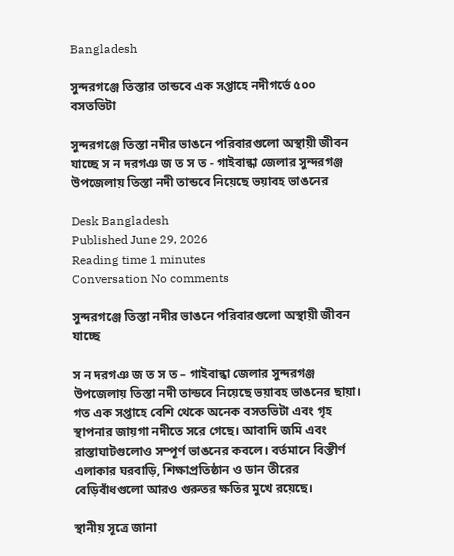Bangladesh

সুন্দরগঞ্জে তিস্তার তান্ডবে এক সপ্তাহে নদীগর্ভে ৫০০ বসতভিটা

সুন্দরগঞ্জে তিস্তা নদীর ভাঙনে পরিবারগুলো অস্থায়ী জীবন যাচ্ছে স ন দরগঞ জ ত স ত - গাইবান্ধা জেলার সুন্দরগঞ্জ উপজেলায় তিস্তা নদী তান্ডবে নিয়েছে ভয়াবহ ভাঙনের

Desk Bangladesh
Published June 29, 2026
Reading time 1 minutes
Conversation No comments

সুন্দরগঞ্জে তিস্তা নদীর ভাঙনে পরিবারগুলো অস্থায়ী জীবন যাচ্ছে

স ন দরগঞ জ ত স ত – গাইবান্ধা জেলার সুন্দরগঞ্জ উপজেলায় তিস্তা নদী তান্ডবে নিয়েছে ভয়াবহ ভাঙনের ছায়া। গত এক সপ্তাহে বেশি থেকে অনেক বসতভিটা এবং গৃহ স্থাপনার জায়গা নদীতে সরে গেছে। আবাদি জমি এবং রাস্তাঘাটগুলোও সম্পূর্ণ ভাঙনের কবলে। বর্তমানে বিস্তীর্ণ এলাকার ঘরবাড়ি, শিক্ষাপ্রতিষ্ঠান ও ডান তীরের বেড়িবাঁধগুলো আরও গুরুতর ক্ষতির মুখে রয়েছে।

স্থানীয় সূত্রে জানা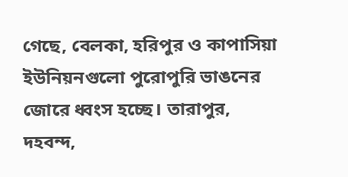গেছে, বেলকা, হরিপুর ও কাপাসিয়া ইউনিয়নগুলো পুরোপুরি ভাঙনের জোরে ধ্বংস হচ্ছে। তারাপুর, দহবন্দ,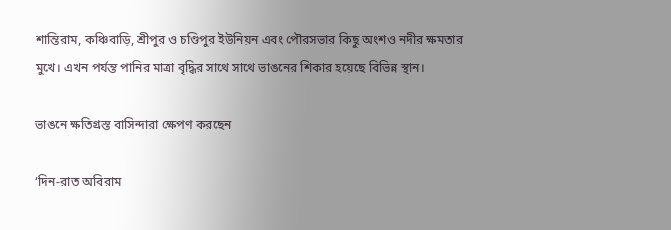শান্তিরাম, কঞ্চিবাড়ি, শ্রীপুর ও চণ্ডিপুর ইউনিয়ন এবং পৌরসভার কিছু অংশও নদীর ক্ষমতার মুখে। এখন পর্যন্ত পানির মাত্রা বৃদ্ধির সাথে সাথে ভাঙনের শিকার হয়েছে বিভিন্ন স্থান।

ভাঙনে ক্ষতিগ্রস্ত বাসিন্দারা ক্ষেপণ করছেন

‘দিন-রাত অবিরাম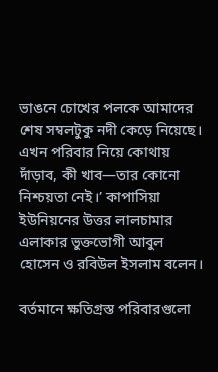ভাঙনে চোখের পলকে আমাদের শেষ সম্বলটুকু নদী কেড়ে নিয়েছে। এখন পরিবার নিয়ে কোথায় দাঁড়াব, কী খাব—তার কোনো নিশ্চয়তা নেই।’ কাপাসিয়া ইউনিয়নের উত্তর লালচামার এলাকার ভুক্তভোগী আবুল হোসেন ও রবিউল ইসলাম বলেন।

বর্তমানে ক্ষতিগ্রস্ত পরিবারগুলো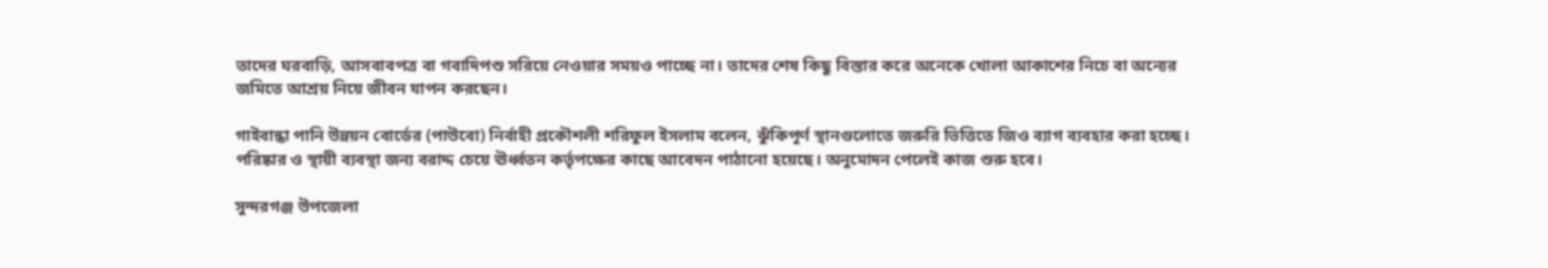তাদের ঘরবাড়ি, আসবাবপত্র বা গবাদিপশু সরিয়ে নেওয়ার সময়ও পাচ্ছে না। তাদের শেষ কিছু বিস্তার করে অনেকে খোলা আকাশের নিচে বা অন্যের জমিতে আশ্রয় নিয়ে জীবন যাপন করছেন।

গাইবান্ধা পানি উন্নয়ন বোর্ডের (পাউবো) নির্বাহী প্রকৌশলী শরিফুল ইসলাম বলেন, ঝুঁকিপূর্ণ স্থানগুলোতে জরুরি ভিত্তিতে জিও ব্যাগ ব্যবহার করা হচ্ছে। পরিষ্কার ও স্থায়ী ব্যবস্থা জন্য বরাদ্দ চেয়ে ঊর্ধ্বতন কর্তৃপক্ষের কাছে আবেদন পাঠানো হয়েছে। অনুমোদন পেলেই কাজ শুরু হবে।

সুন্দরগঞ্জ উপজেলা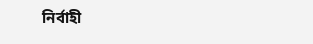নির্বাহী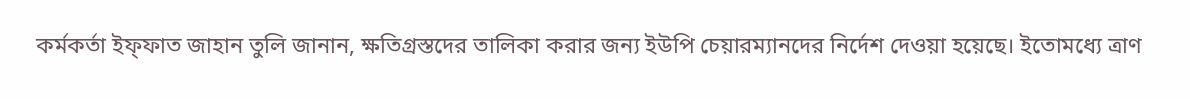কর্মকর্তা ইফ্ফাত জাহান তুলি জানান, ক্ষতিগ্রস্তদের তালিকা করার জন্য ইউপি চেয়ারম্যানদের নির্দেশ দেওয়া হয়েছে। ইতোমধ্যে ত্রাণ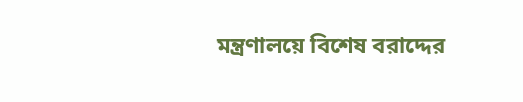মন্ত্রণালয়ে বিশেষ বরাদ্দের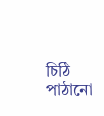চিঠি পাঠানো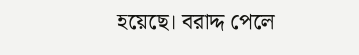হয়েছে। বরাদ্দ পেলে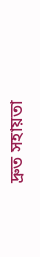দ্রুত সহায়তা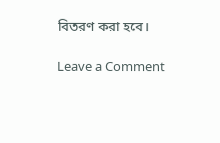বিতরণ করা হবে।

Leave a Comment